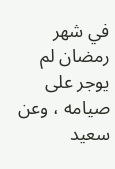في شهر رمضان لم يوجر على صيامه ، وعن سعيد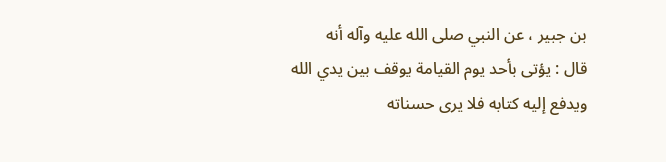بن جبير ، عن النبي صلى الله عليه وآله أنه
قال : يؤتى بأحد يوم القيامة يوقف بين يدي الله ويدفع إليه كتابه فلا يرى حسناته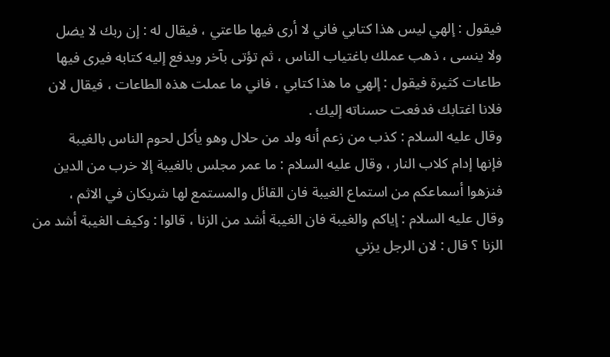فيقول : إلهي ليس هذا كتابي فاني لا أرى فيها طاعتي ، فيقال له : إن ربك لا يضل
ولا ينسى ، ذهب عملك باغتياب الناس ، ثم تؤتى بآخر ويدفع إليه كتابه فيرى فيها
طاعات كثيرة فيقول : إلهي ما هذا كتابي ، فاني ما عملت هذه الطاعات ، فيقال لان
فلانا اغتابك فدفعت حسناته إليك .
وقال عليه السلام : كذب من زعم أنه ولد من حلال وهو يأكل لحوم الناس بالغيبة
فإنها إدام كلاب النار ، وقال عليه السلام : ما عمر مجلس بالغيبة إلا خرب من الدين
فنزهوا أسماعكم من استماع الغيبة فان القائل والمستمع لها شريكان في الاثم ،
وقال عليه السلام : إياكم والغيبة فان الغيبة أشد من الزنا ، قالوا : وكيف الغيبة أشد من
الزنا ؟ قال : لان الرجل يزني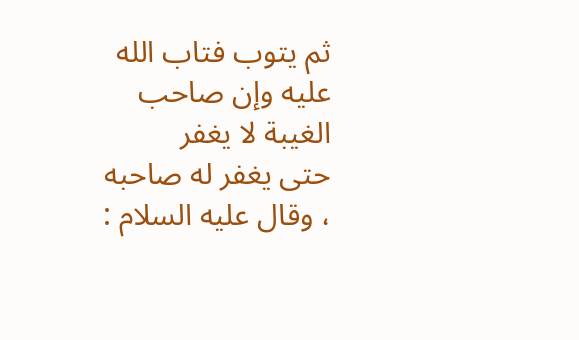ثم يتوب فتاب الله عليه وإن صاحب الغيبة لا يغفر
حتى يغفر له صاحبه ، وقال عليه السلام :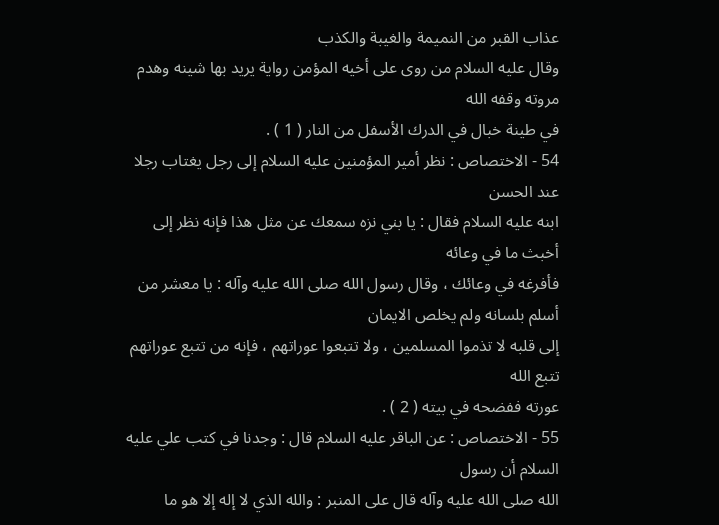عذاب القبر من النميمة والغيبة والكذب
وقال عليه السلام من روى على أخيه المؤمن رواية يريد بها شينه وهدم مروته وقفه الله
في طينة خبال في الدرك الأسفل من النار ( 1 ) .
54 - الاختصاص : نظر أمير المؤمنين عليه السلام إلى رجل يغتاب رجلا عند الحسن
ابنه عليه السلام فقال : يا بني نزه سمعك عن مثل هذا فإنه نظر إلى أخبث ما في وعائه
فأفرغه في وعائك ، وقال رسول الله صلى الله عليه وآله : يا معشر من أسلم بلسانه ولم يخلص الايمان
إلى قلبه لا تذموا المسلمين ، ولا تتبعوا عوراتهم ، فإنه من تتبع عوراتهم تتبع الله
عورته ففضحه في بيته ( 2 ) .
55 - الاختصاص : عن الباقر عليه السلام قال : وجدنا في كتب علي عليه السلام أن رسول
الله صلى الله عليه وآله قال على المنبر : والله الذي لا إله إلا هو ما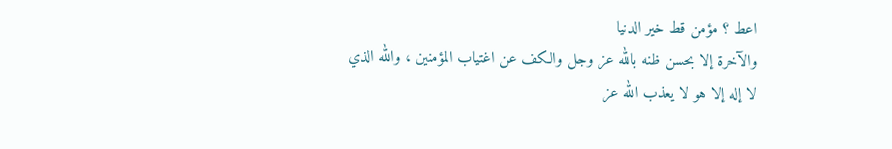اعط ؟ مؤمن قط خير الدنيا
والآخرة إلا بحسن ظنه بالله عز وجل والكف عن اغتياب المؤمنين ، والله الذي
لا إله إلا هو لا يعذب الله عز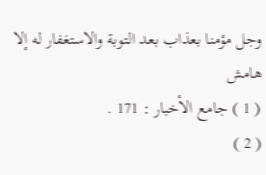وجل مؤمنا بعذاب بعد التوبة والاستغفار له إلا
هامش
( 1 ) جامع الأخبار : 171 .
( 2 )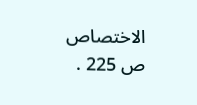الاختصاص ص 225 .